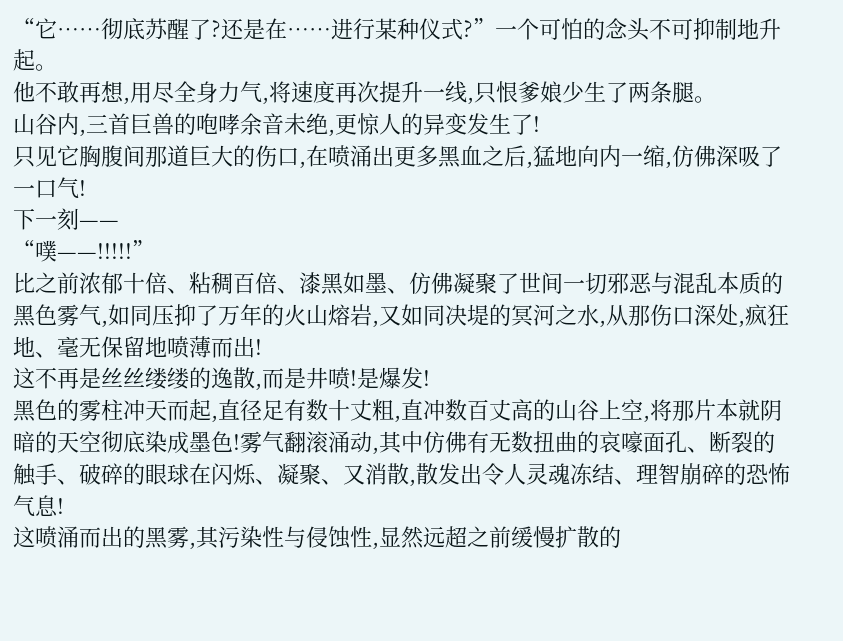“它……彻底苏醒了?还是在……进行某种仪式?”一个可怕的念头不可抑制地升起。
他不敢再想,用尽全身力气,将速度再次提升一线,只恨爹娘少生了两条腿。
山谷内,三首巨兽的咆哮余音未绝,更惊人的异变发生了!
只见它胸腹间那道巨大的伤口,在喷涌出更多黑血之后,猛地向内一缩,仿佛深吸了一口气!
下一刻——
“噗——!!!!!”
比之前浓郁十倍、粘稠百倍、漆黑如墨、仿佛凝聚了世间一切邪恶与混乱本质的黑色雾气,如同压抑了万年的火山熔岩,又如同决堤的冥河之水,从那伤口深处,疯狂地、毫无保留地喷薄而出!
这不再是丝丝缕缕的逸散,而是井喷!是爆发!
黑色的雾柱冲天而起,直径足有数十丈粗,直冲数百丈高的山谷上空,将那片本就阴暗的天空彻底染成墨色!雾气翻滚涌动,其中仿佛有无数扭曲的哀嚎面孔、断裂的触手、破碎的眼球在闪烁、凝聚、又消散,散发出令人灵魂冻结、理智崩碎的恐怖气息!
这喷涌而出的黑雾,其污染性与侵蚀性,显然远超之前缓慢扩散的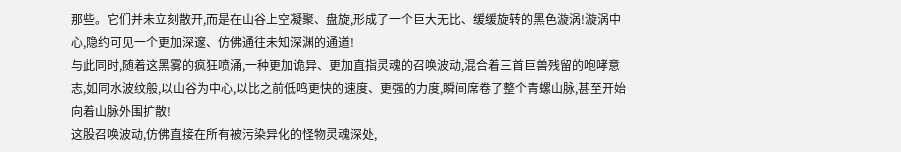那些。它们并未立刻散开,而是在山谷上空凝聚、盘旋,形成了一个巨大无比、缓缓旋转的黑色漩涡!漩涡中心,隐约可见一个更加深邃、仿佛通往未知深渊的通道!
与此同时,随着这黑雾的疯狂喷涌,一种更加诡异、更加直指灵魂的召唤波动,混合着三首巨兽残留的咆哮意志,如同水波纹般,以山谷为中心,以比之前低鸣更快的速度、更强的力度,瞬间席卷了整个青螺山脉,甚至开始向着山脉外围扩散!
这股召唤波动,仿佛直接在所有被污染异化的怪物灵魂深处,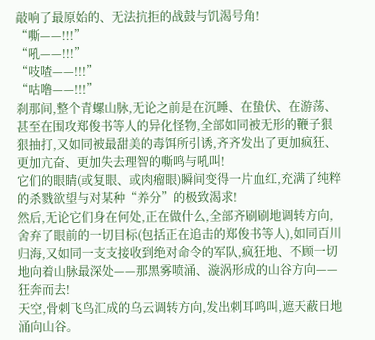敲响了最原始的、无法抗拒的战鼓与饥渴号角!
“嘶——!!!”
“吼——!!!”
“吱喳——!!!”
“咕噜——!!!”
刹那间,整个青螺山脉,无论之前是在沉睡、在蛰伏、在游荡、甚至在围攻郑俊书等人的异化怪物,全部如同被无形的鞭子狠狠抽打,又如同被最甜美的毒饵所引诱,齐齐发出了更加疯狂、更加亢奋、更加失去理智的嘶鸣与吼叫!
它们的眼睛(或复眼、或肉瘤眼)瞬间变得一片血红,充满了纯粹的杀戮欲望与对某种“养分”的极致渴求!
然后,无论它们身在何处,正在做什么,全部齐刷刷地调转方向,舍弃了眼前的一切目标(包括正在追击的郑俊书等人),如同百川归海,又如同一支支接收到绝对命令的军队,疯狂地、不顾一切地向着山脉最深处——那黑雾喷涌、漩涡形成的山谷方向——狂奔而去!
天空,骨刺飞鸟汇成的乌云调转方向,发出刺耳鸣叫,遮天蔽日地涌向山谷。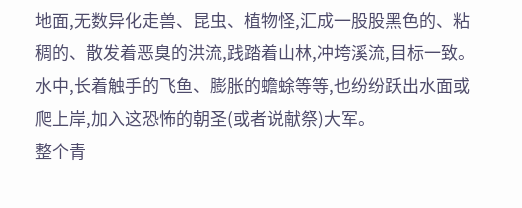地面,无数异化走兽、昆虫、植物怪,汇成一股股黑色的、粘稠的、散发着恶臭的洪流,践踏着山林,冲垮溪流,目标一致。
水中,长着触手的飞鱼、膨胀的蟾蜍等等,也纷纷跃出水面或爬上岸,加入这恐怖的朝圣(或者说献祭)大军。
整个青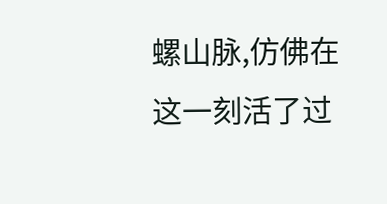螺山脉,仿佛在这一刻活了过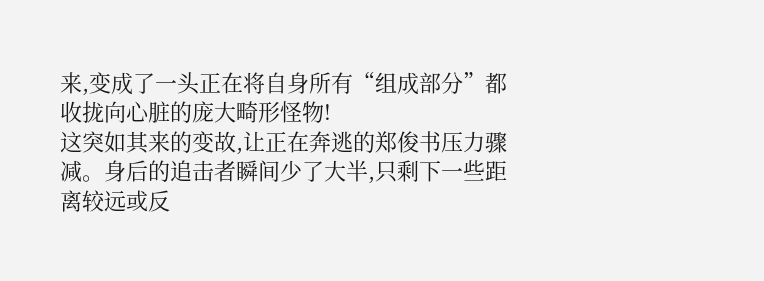来,变成了一头正在将自身所有“组成部分”都收拢向心脏的庞大畸形怪物!
这突如其来的变故,让正在奔逃的郑俊书压力骤减。身后的追击者瞬间少了大半,只剩下一些距离较远或反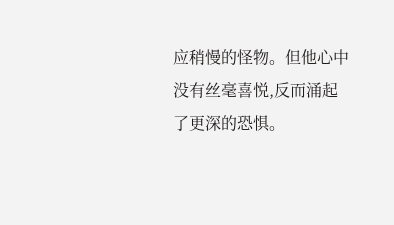应稍慢的怪物。但他心中没有丝毫喜悦,反而涌起了更深的恐惧。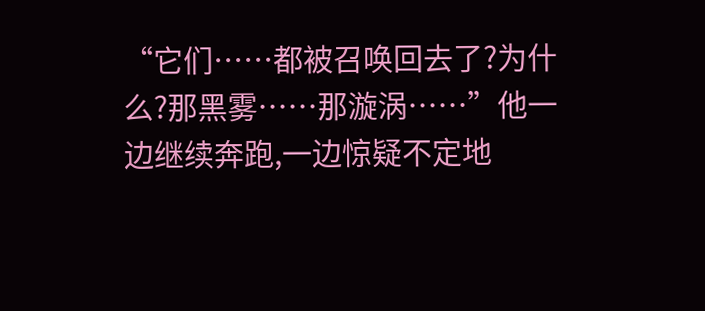“它们……都被召唤回去了?为什么?那黑雾……那漩涡……”他一边继续奔跑,一边惊疑不定地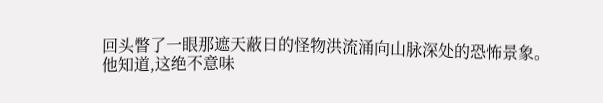回头瞥了一眼那遮天蔽日的怪物洪流涌向山脉深处的恐怖景象。
他知道,这绝不意味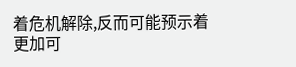着危机解除,反而可能预示着更加可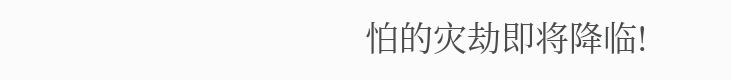怕的灾劫即将降临!